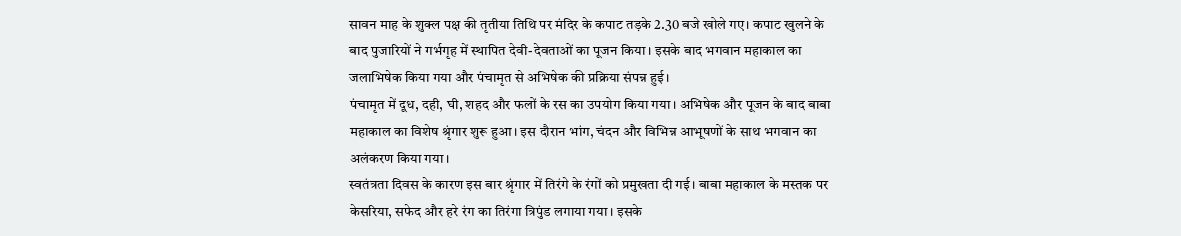सावन माह के शुक्ल पक्ष की तृतीया तिथि पर मंदिर के कपाट तड़के 2.30 बजे खोले गए। कपाट खुलने के बाद पुजारियों ने गर्भगृह में स्थापित देवी-देवताओं का पूजन किया। इसके बाद भगवान महाकाल का जलाभिषेक किया गया और पंचामृत से अभिषेक की प्रक्रिया संपन्न हुई।
पंचामृत में दूध, दही, घी, शहद और फलों के रस का उपयोग किया गया। अभिषेक और पूजन के बाद बाबा महाकाल का विशेष श्रृंगार शुरू हुआ। इस दौरान भांग, चंदन और विभिन्न आभूषणों के साथ भगवान का अलंकरण किया गया।
स्वतंत्रता दिवस के कारण इस बार श्रृंगार में तिरंगे के रंगों को प्रमुखता दी गई। बाबा महाकाल के मस्तक पर केसरिया, सफेद और हरे रंग का तिरंगा त्रिपुंड लगाया गया। इसके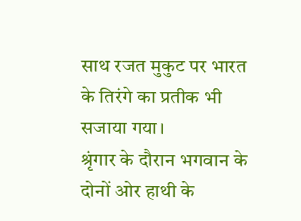साथ रजत मुकुट पर भारत के तिरंगे का प्रतीक भी सजाया गया।
श्रृंगार के दौरान भगवान के दोनों ओर हाथी के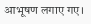आभूषण लगाए गए।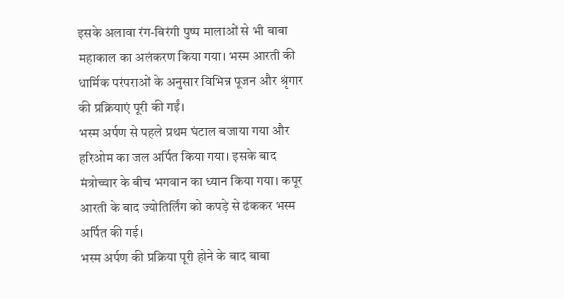इसके अलावा रंग-बिरंगी पुष्प मालाओं से भी बाबा महाकाल का अलंकरण किया गया। भस्म आरती की धार्मिक परंपराओं के अनुसार विभिन्न पूजन और श्रृंगार की प्रक्रियाएं पूरी की गईं।
भस्म अर्पण से पहले प्रथम घंटाल बजाया गया और हरिओम का जल अर्पित किया गया। इसके बाद मंत्रोच्चार के बीच भगवान का ध्यान किया गया। कपूर आरती के बाद ज्योतिर्लिंग को कपड़े से ढंककर भस्म अर्पित की गई।
भस्म अर्पण की प्रक्रिया पूरी होने के बाद बाबा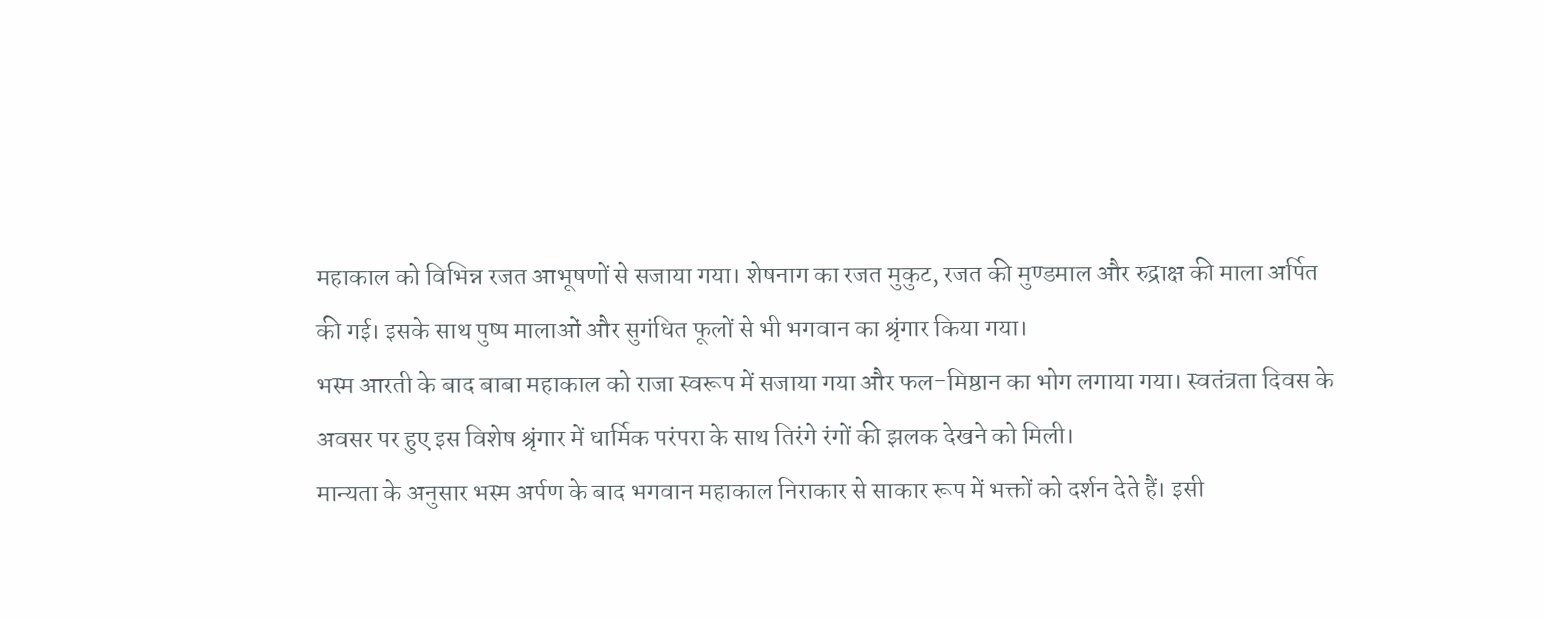महाकाल को विभिन्न रजत आभूषणों से सजाया गया। शेषनाग का रजत मुकुट, रजत की मुण्डमाल और रुद्राक्ष की माला अर्पित की गई। इसके साथ पुष्प मालाओं और सुगंधित फूलों से भी भगवान का श्रृंगार किया गया।
भस्म आरती के बाद बाबा महाकाल को राजा स्वरूप में सजाया गया और फल-मिष्ठान का भोग लगाया गया। स्वतंत्रता दिवस के अवसर पर हुए इस विशेष श्रृंगार में धार्मिक परंपरा के साथ तिरंगे रंगों की झलक देखने को मिली।
मान्यता के अनुसार भस्म अर्पण के बाद भगवान महाकाल निराकार से साकार रूप में भक्तों को दर्शन देते हैं। इसी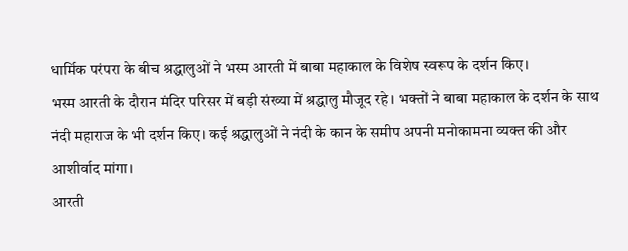धार्मिक परंपरा के बीच श्रद्धालुओं ने भस्म आरती में बाबा महाकाल के विशेष स्वरूप के दर्शन किए।
भस्म आरती के दौरान मंदिर परिसर में बड़ी संख्या में श्रद्धालु मौजूद रहे। भक्तों ने बाबा महाकाल के दर्शन के साथ नंदी महाराज के भी दर्शन किए। कई श्रद्धालुओं ने नंदी के कान के समीप अपनी मनोकामना व्यक्त की और आशीर्वाद मांगा।
आरती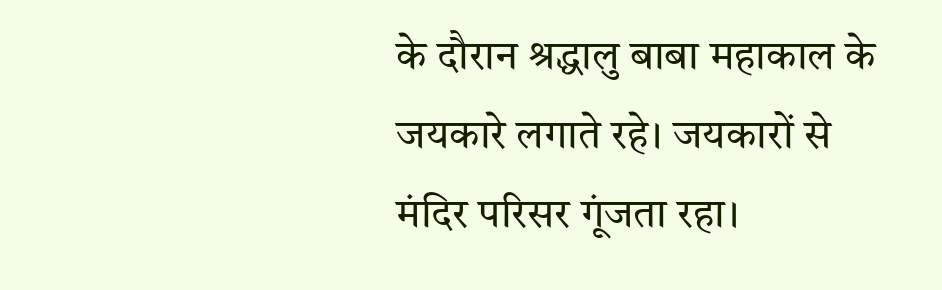के दौरान श्रद्धालु बाबा महाकाल के जयकारे लगाते रहे। जयकारों से मंदिर परिसर गूंजता रहा।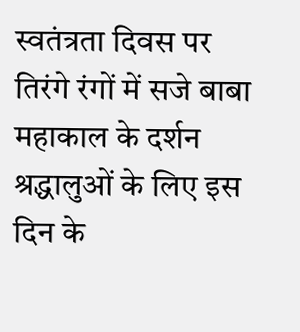स्वतंत्रता दिवस पर तिरंगे रंगों में सजे बाबा महाकाल के दर्शन श्रद्धालुओं के लिए इस दिन के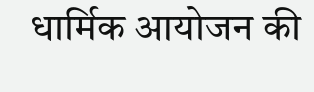धार्मिक आयोजन की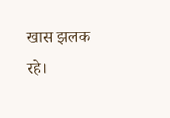खास झलक रहे।